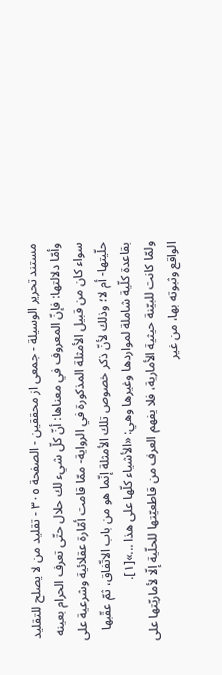مستند تحرير الوسيلة - جمعى از محققين - الصفحة ٣٠٥ - تقليد من لا يصلح للتقليد
وأمّا دلالتها: فإنّ المعروف في معناها: أنّ كلّ شيء لك حلال حتّى تعرف الحرام بعينه سواء كان من قبيل الأمثلة المذكورة في الرواية- ممّا قامت أمّارة عقلائية وشرعية على حلّيتها- أم لا؛ وذلك لأنّ ذكر خصوص تلك الأمثلة إنّما هو من باب الاتّفاق، ثمّ عقّبها بقاعدة كلّية شاملة لمواردها وغيرها وهي: «الأشياء كلّها على هذا ...»[١].
ولمّا كانت للبيّنة حيثية الأمارية، فلا يفهم العرف من قاطعيّتها للحلّية إلّا لأماريّتها على الواقع وثبوته بها، من غير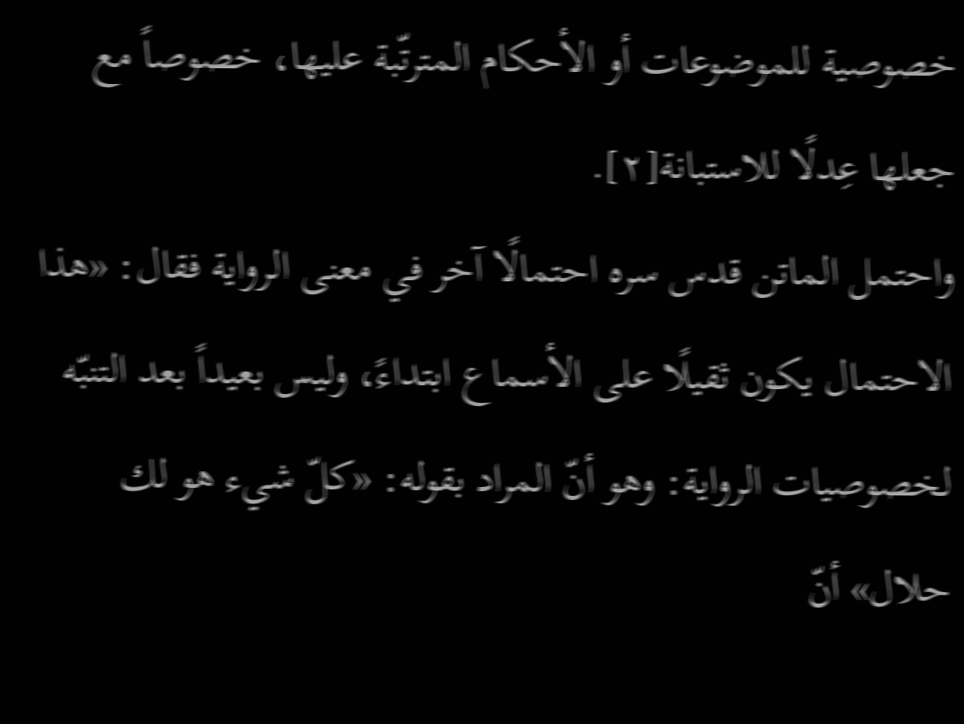خصوصية للموضوعات أو الأحكام المترتّبة عليها، خصوصاً مع جعلها عِدلًا للاستبانة[٢].
واحتمل الماتن قدس سره احتمالًا آخر في معنى الرواية فقال: «هذا الاحتمال يكون ثقيلًا على الأسماع ابتداءً، وليس بعيداً بعد التنبّه لخصوصيات الرواية: وهو أنّ المراد بقوله: «كلّ شيء هو لك حلال» أنّ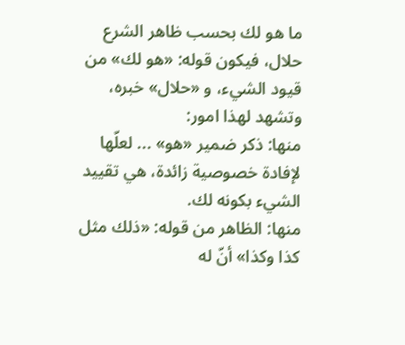ما هو لك بحسب ظاهر الشرع حلال، فيكون قوله: «هو لك» من قيود الشيء، و «حلال» خبره، وتشهد لهذا امور:
منها: ذكر ضمير «هو» ... لعلّها لإفادة خصوصية زائدة، هي تقييد الشيء بكونه لك.
منها: الظاهر من قوله: «ذلك مثل كذا وكذا» أنّ له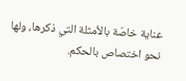عناية خاصّة بالأمثلة التي ذكرها، ولها نحو اختصاص بالحكم.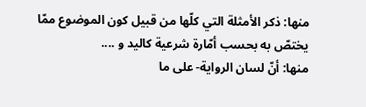منها: ذكر الأمثلة التي كلّها من قبيل كون الموضوع ممّا يختصّ به بحسب أمّارة شرعية كاليد و ....
منها: أنّ لسان الرواية- على ما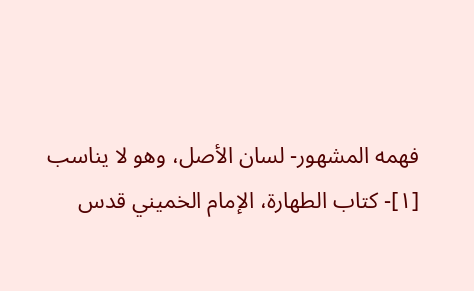فهمه المشهور- لسان الأصل، وهو لا يناسب
[١]- كتاب الطهارة، الإمام الخميني قدس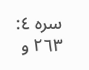سره ٤: ٢٦٣ و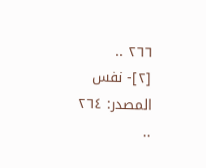٢٦٦ ..
[٢]- نفس المصدر: ٢٦٤ ..